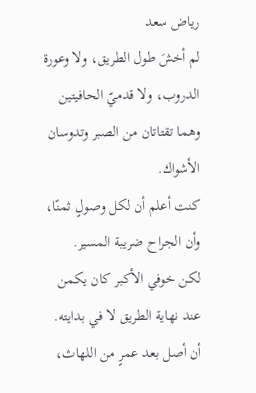رياض سعد
لم أخشَ طول الطريق، ولا وعورة الدروب، ولا قدميّ الحافيتين وهما تقتاتان من الصبر وتدوسان الأشواك.
كنت أعلم أن لكل وصولٍ ثمنًا، وأن الجراح ضريبة المسير.
لكن خوفي الأكبر كان يكمن عند نهاية الطريق لا في بدايته.
أن أصل بعد عمرٍ من اللهاث،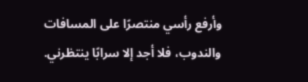وأرفع رأسي منتصرًا على المسافات والندوب، فلا أجد إلا سرابًا ينتظرني.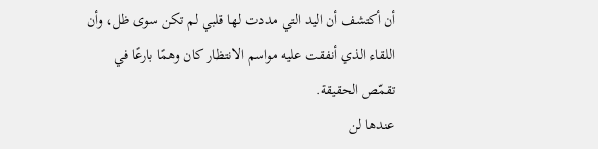أن أكتشف أن اليد التي مددت لها قلبي لم تكن سوى ظل، وأن اللقاء الذي أنفقت عليه مواسم الانتظار كان وهمًا بارعًا في تقمّص الحقيقة.
عندها لن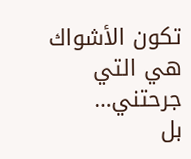تكون الأشواك هي التي جرحتني…
بل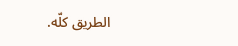الطريق كلّه.